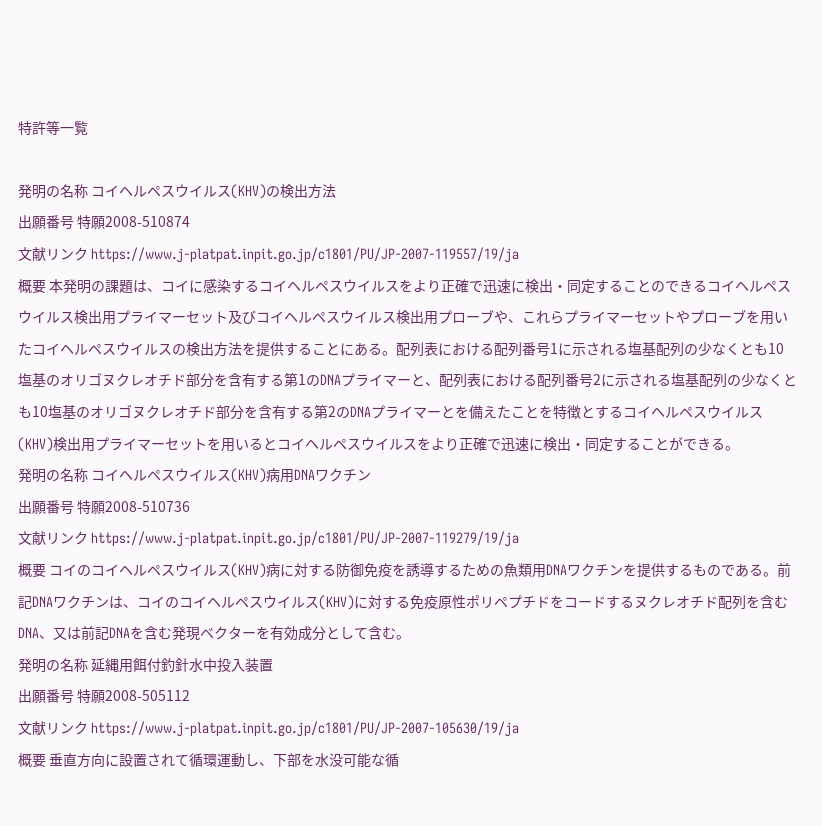特許等一覧

発明の名称 コイヘルペスウイルス(KHV)の検出方法
出願番号 特願2008-510874
文献リンク https://www.j-platpat.inpit.go.jp/c1801/PU/JP-2007-119557/19/ja
概要 本発明の課題は、コイに感染するコイヘルペスウイルスをより正確で迅速に検出・同定することのできるコイヘルペスウイルス検出用プライマーセット及びコイヘルペスウイルス検出用プローブや、これらプライマーセットやプローブを用いたコイヘルペスウイルスの検出方法を提供することにある。配列表における配列番号1に示される塩基配列の少なくとも10塩基のオリゴヌクレオチド部分を含有する第1のDNAプライマーと、配列表における配列番号2に示される塩基配列の少なくとも10塩基のオリゴヌクレオチド部分を含有する第2のDNAプライマーとを備えたことを特徴とするコイヘルペスウイルス(KHV)検出用プライマーセットを用いるとコイヘルペスウイルスをより正確で迅速に検出・同定することができる。
発明の名称 コイヘルペスウイルス(KHV)病用DNAワクチン
出願番号 特願2008-510736
文献リンク https://www.j-platpat.inpit.go.jp/c1801/PU/JP-2007-119279/19/ja
概要 コイのコイヘルペスウイルス(KHV)病に対する防御免疫を誘導するための魚類用DNAワクチンを提供するものである。前記DNAワクチンは、コイのコイヘルペスウイルス(KHV)に対する免疫原性ポリペプチドをコードするヌクレオチド配列を含むDNA、又は前記DNAを含む発現ベクターを有効成分として含む。
発明の名称 延縄用餌付釣針水中投入装置
出願番号 特願2008-505112
文献リンク https://www.j-platpat.inpit.go.jp/c1801/PU/JP-2007-105630/19/ja
概要 垂直方向に設置されて循環運動し、下部を水没可能な循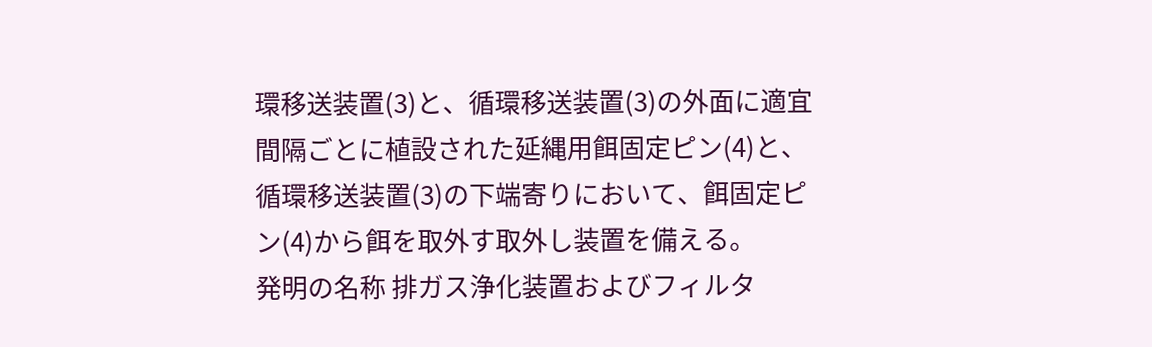環移送装置(3)と、循環移送装置(3)の外面に適宜間隔ごとに植設された延縄用餌固定ピン(4)と、循環移送装置(3)の下端寄りにおいて、餌固定ピン(4)から餌を取外す取外し装置を備える。
発明の名称 排ガス浄化装置およびフィルタ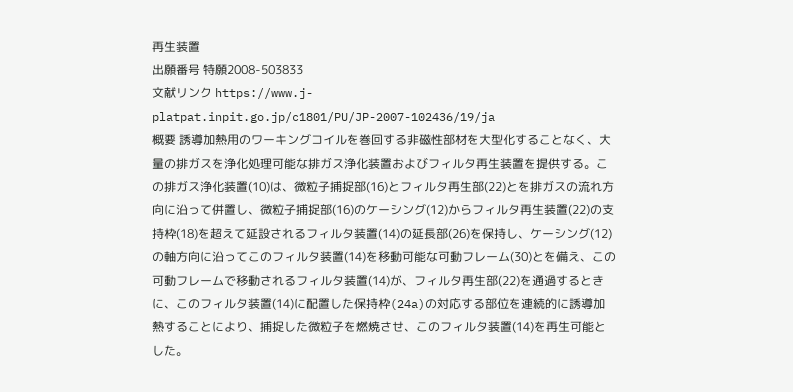再生装置
出願番号 特願2008-503833
文献リンク https://www.j-platpat.inpit.go.jp/c1801/PU/JP-2007-102436/19/ja
概要 誘導加熱用のワーキングコイルを巻回する非磁性部材を大型化することなく、大量の排ガスを浄化処理可能な排ガス浄化装置およびフィルタ再生装置を提供する。この排ガス浄化装置(10)は、微粒子捕捉部(16)とフィルタ再生部(22)とを排ガスの流れ方向に沿って併置し、微粒子捕捉部(16)のケーシング(12)からフィルタ再生装置(22)の支持枠(18)を超えて延設されるフィルタ装置(14)の延長部(26)を保持し、ケーシング(12)の軸方向に沿ってこのフィルタ装置(14)を移動可能な可動フレーム(30)とを備え、この可動フレームで移動されるフィルタ装置(14)が、フィルタ再生部(22)を通過するときに、このフィルタ装置(14)に配置した保持枠(24a)の対応する部位を連続的に誘導加熱することにより、捕捉した微粒子を燃焼させ、このフィルタ装置(14)を再生可能とした。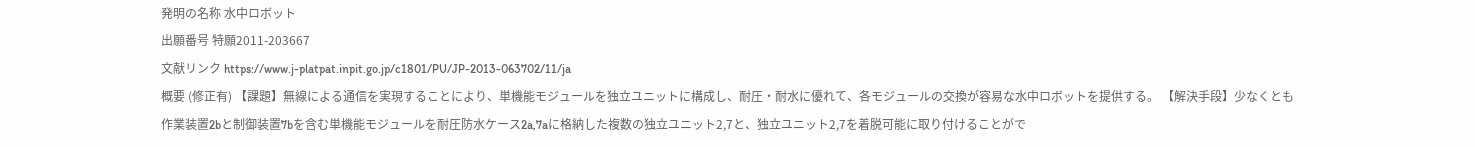発明の名称 水中ロボット
出願番号 特願2011-203667
文献リンク https://www.j-platpat.inpit.go.jp/c1801/PU/JP-2013-063702/11/ja
概要 (修正有) 【課題】無線による通信を実現することにより、単機能モジュールを独立ユニットに構成し、耐圧・耐水に優れて、各モジュールの交換が容易な水中ロボットを提供する。 【解決手段】少なくとも作業装置2bと制御装置7bを含む単機能モジュールを耐圧防水ケース2a,7aに格納した複数の独立ユニット2,7と、独立ユニット2,7を着脱可能に取り付けることがで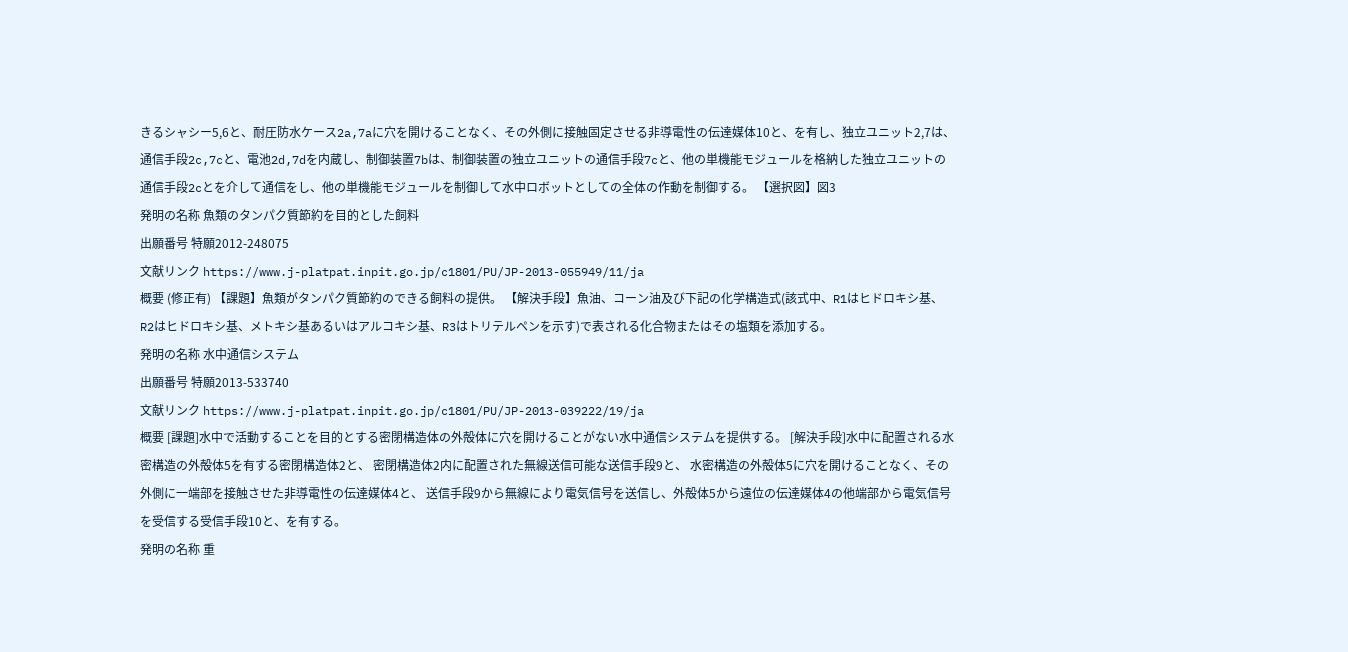きるシャシー5,6と、耐圧防水ケース2a,7aに穴を開けることなく、その外側に接触固定させる非導電性の伝達媒体10と、を有し、独立ユニット2,7は、通信手段2c,7cと、電池2d,7dを内蔵し、制御装置7bは、制御装置の独立ユニットの通信手段7cと、他の単機能モジュールを格納した独立ユニットの通信手段2cとを介して通信をし、他の単機能モジュールを制御して水中ロボットとしての全体の作動を制御する。 【選択図】図3
発明の名称 魚類のタンパク質節約を目的とした飼料
出願番号 特願2012-248075
文献リンク https://www.j-platpat.inpit.go.jp/c1801/PU/JP-2013-055949/11/ja
概要 (修正有) 【課題】魚類がタンパク質節約のできる飼料の提供。 【解決手段】魚油、コーン油及び下記の化学構造式(該式中、R1はヒドロキシ基、R2はヒドロキシ基、メトキシ基あるいはアルコキシ基、R3はトリテルペンを示す)で表される化合物またはその塩類を添加する。
発明の名称 水中通信システム
出願番号 特願2013-533740
文献リンク https://www.j-platpat.inpit.go.jp/c1801/PU/JP-2013-039222/19/ja
概要 [課題]水中で活動することを目的とする密閉構造体の外殻体に穴を開けることがない水中通信システムを提供する。 [解決手段]水中に配置される水密構造の外殻体5を有する密閉構造体2と、 密閉構造体2内に配置された無線送信可能な送信手段9と、 水密構造の外殻体5に穴を開けることなく、その外側に一端部を接触させた非導電性の伝達媒体4と、 送信手段9から無線により電気信号を送信し、外殻体5から遠位の伝達媒体4の他端部から電気信号を受信する受信手段10と、を有する。
発明の名称 重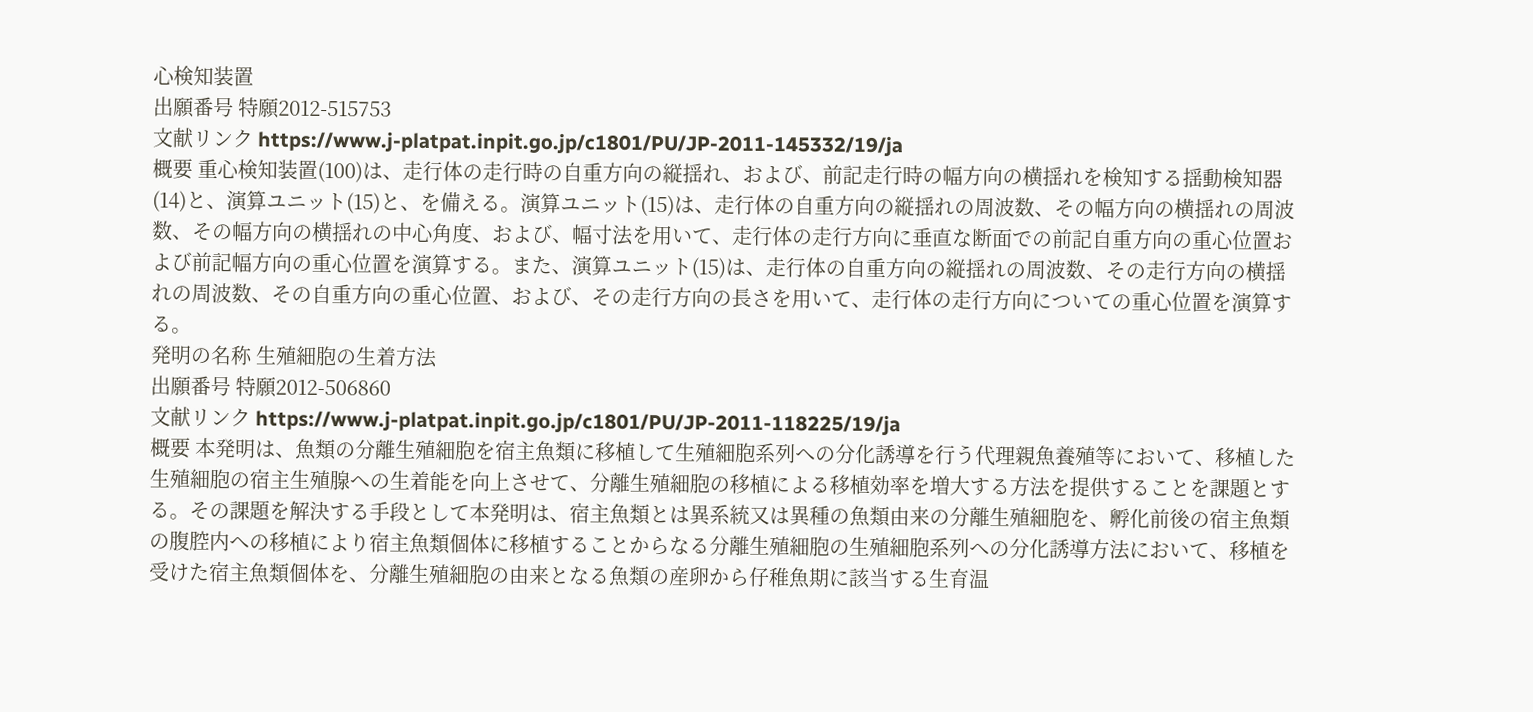心検知装置
出願番号 特願2012-515753
文献リンク https://www.j-platpat.inpit.go.jp/c1801/PU/JP-2011-145332/19/ja
概要 重心検知装置(100)は、走行体の走行時の自重方向の縦揺れ、および、前記走行時の幅方向の横揺れを検知する揺動検知器(14)と、演算ユニット(15)と、を備える。演算ユニット(15)は、走行体の自重方向の縦揺れの周波数、その幅方向の横揺れの周波数、その幅方向の横揺れの中心角度、および、幅寸法を用いて、走行体の走行方向に垂直な断面での前記自重方向の重心位置および前記幅方向の重心位置を演算する。また、演算ユニット(15)は、走行体の自重方向の縦揺れの周波数、その走行方向の横揺れの周波数、その自重方向の重心位置、および、その走行方向の長さを用いて、走行体の走行方向についての重心位置を演算する。
発明の名称 生殖細胞の生着方法
出願番号 特願2012-506860
文献リンク https://www.j-platpat.inpit.go.jp/c1801/PU/JP-2011-118225/19/ja
概要 本発明は、魚類の分離生殖細胞を宿主魚類に移植して生殖細胞系列への分化誘導を行う代理親魚養殖等において、移植した生殖細胞の宿主生殖腺への生着能を向上させて、分離生殖細胞の移植による移植効率を増大する方法を提供することを課題とする。その課題を解決する手段として本発明は、宿主魚類とは異系統又は異種の魚類由来の分離生殖細胞を、孵化前後の宿主魚類の腹腔内への移植により宿主魚類個体に移植することからなる分離生殖細胞の生殖細胞系列への分化誘導方法において、移植を受けた宿主魚類個体を、分離生殖細胞の由来となる魚類の産卵から仔稚魚期に該当する生育温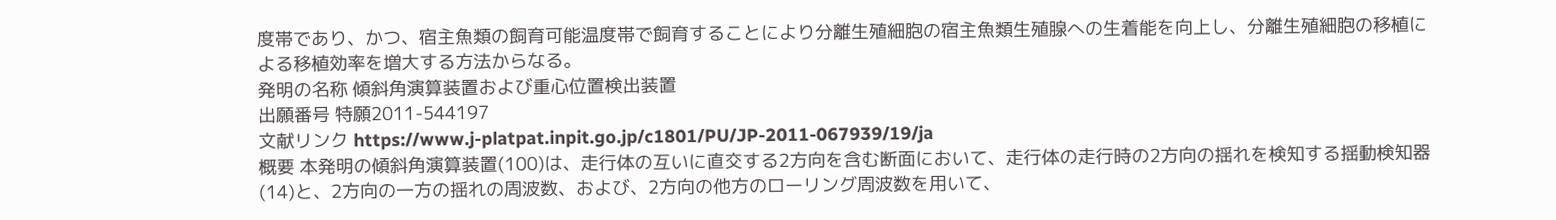度帯であり、かつ、宿主魚類の飼育可能温度帯で飼育することにより分離生殖細胞の宿主魚類生殖腺への生着能を向上し、分離生殖細胞の移植による移植効率を増大する方法からなる。
発明の名称 傾斜角演算装置および重心位置検出装置
出願番号 特願2011-544197
文献リンク https://www.j-platpat.inpit.go.jp/c1801/PU/JP-2011-067939/19/ja
概要 本発明の傾斜角演算装置(100)は、走行体の互いに直交する2方向を含む断面において、走行体の走行時の2方向の揺れを検知する揺動検知器(14)と、2方向の一方の揺れの周波数、および、2方向の他方のローリング周波数を用いて、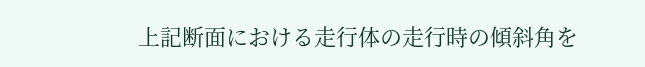上記断面における走行体の走行時の傾斜角を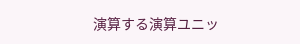演算する演算ユニッ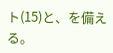ト(15)と、を備える。